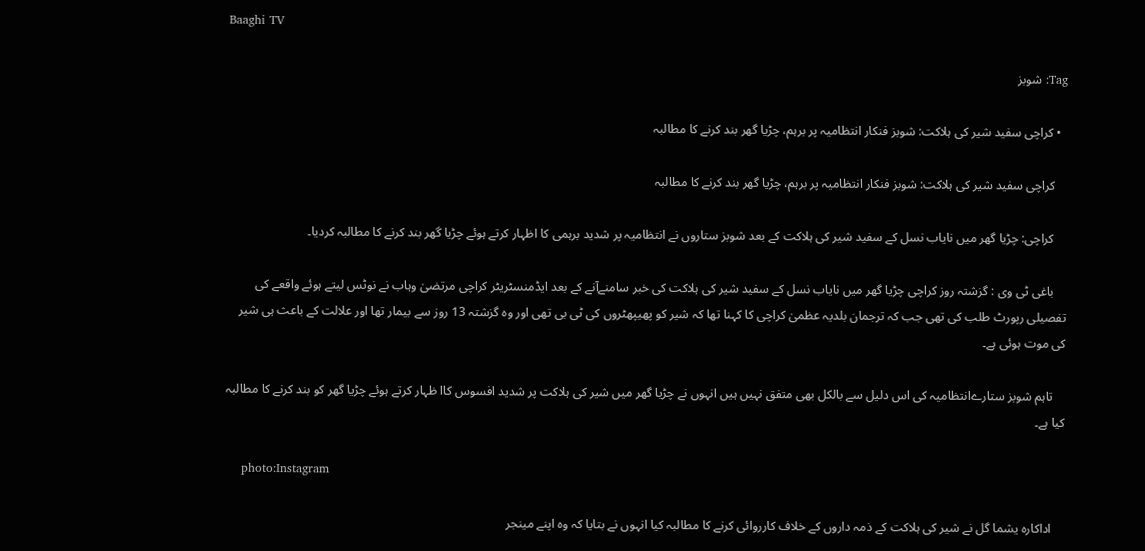Baaghi TV

Tag: شوبز

  • کراچی سفید شیر کی ہلاکت: شوبز فنکار انتظامیہ پر برہم، چڑیا گھر بند کرنے کا مطالبہ

    کراچی سفید شیر کی ہلاکت: شوبز فنکار انتظامیہ پر برہم، چڑیا گھر بند کرنے کا مطالبہ

    کراچی: چڑیا گھر میں نایاب نسل کے سفید شیر کی ہلاکت کے بعد شوبز ستاروں نے انتظامیہ پر شدید برہمی کا اظہار کرتے ہوئے چڑیا گھر بند کرنے کا مطالبہ کردیا۔

    باغی ٹی وی : گزشتہ روز کراچی چڑیا گھر میں نایاب نسل کے سفید شیر کی ہلاکت کی خبر سامنےآنے کے بعد ایڈمنسٹریٹر کراچی مرتضیٰ وہاب نے نوٹس لیتے ہوئے واقعے کی تفصیلی رپورٹ طلب کی تھی جب کہ ترجمان بلدیہ عظمیٰ کراچی کا کہنا تھا کہ شیر کو پھیپھٹروں کی ٹی بی تھی اور وہ گزشتہ 13 روز سے بیمار تھا اور علالت کے باعث ہی شیر کی موت ہوئی ہے۔

    تاہم شوبز ستارےانتظامیہ کی اس دلیل سے بالکل بھی متفق نہیں ہیں انہوں نے چڑیا گھر میں شیر کی ہلاکت پر شدید افسوس کاا ظہار کرتے ہوئے چڑیا گھر کو بند کرنے کا مطالبہ کیا ہے۔

    photo:Instagram

    اداکارہ یشما گل نے شیر کی ہلاکت کے ذمہ داروں کے خلاف کارروائی کرنے کا مطالبہ کیا انہوں نے بتایا کہ وہ اپنے مینجر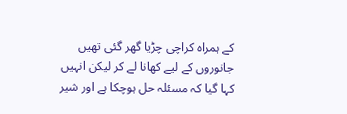کے ہمراہ کراچی چڑیا گھر گئی تھیں جانوروں کے لیے کھانا لے کر لیکن انہیں کہا گیا کہ مسئلہ حل ہوچکا ہے اور شیر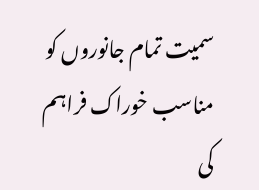سمیت تمام جانوروں کو مناسب خوراک فراہم کی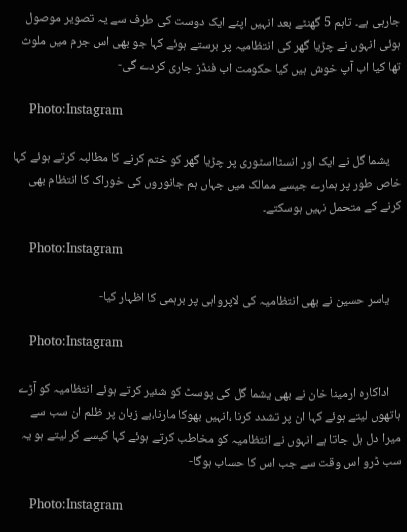جارہی ہے۔ تاہم 5 گھنٹے بعد انہیں اپنے ایک دوست کی طرف سے یہ تصویر موصول ہوئی انہوں نے چڑیا گھر کی انتظامیہ پر برستے ہوئے کہا جو بھی اس جرم میں ملوث تھا کیا اب آپ خوش ہیں کیا حکومت اب فنڈز جاری کردے گی-

    Photo:Instagram

    یشما گل نے ایک اور انسٹااسٹوری پر چڑیا گھر کو ختم کرنے کا مطالبہ کرتے ہوئے کہا خاص طور پر ہمارے جیسے ممالک میں جہاں ہم جانوروں کی خوراک کا انتظام بھی کرنے کے متحمل نہیں ہوسکتے۔

    Photo:Instagram

    یاسر حسین نے بھی انتظامیہ کی لاپرواہی پر برہمی کا اظہار کیا-

    Photo:Instagram

    اداکارہ ارمینا خان نے بھی یشما گل کی پوسٹ کو شئیر کرتے ہوئے انتظامیہ کو آڑے ہاتھوں لیتے ہوئے کہا ان پر تشدد کرنا ،انہیں بھوکا مارنا،بے زبان پر ظلم ان سب سے میرا دل ہل جاتا ہے انہوں نے انتظامیہ کو مخاطب کرتے ہوئے کہا کیسے کر لیتے ہو یہ سب ڈرو اس وقت سے جب اس کا حساب ہوگا-

    Photo:Instagram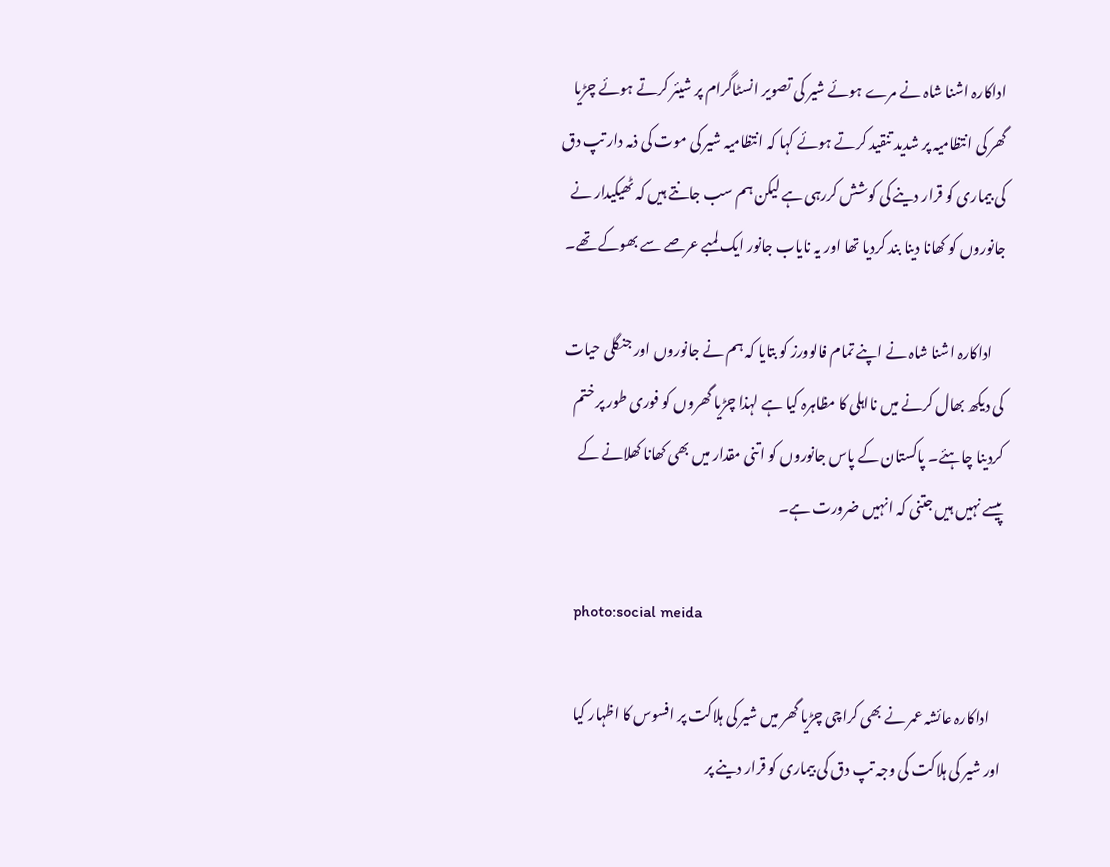اداکارہ اشنا شاہ نے مرے ہوئے شیر کی تصویر انسٹاگرام پر شیئر کرتے ہوئے چڑیا گھر کی انتظامیہ پر شدید تنقید کرتے ہوئے کہا کہ انتظامیہ شیر کی موت کی ذمہ دار تپ دق کی بیماری کو قرار دینے کی کوشش کررہی ہے لیکن ہم سب جانتے ہیں کہ ٹھیکیدار نے جانوروں کو کھانا دینا بند کردیا تھا اور یہ نایاب جانور ایک لمبے عرصے سے بھوکے تھے۔

    اداکارہ اشنا شاہ نے اپنے تمام فالوورز کو بتایا کہ ہم نے جانوروں اور جنگلی حیات کی دیکھ بھال کرنے میں نااہلی کا مظاہرہ کیا ہے لہذا چڑیا گھروں کو فوری طور پر ختم کردینا چاہئے۔ پاکستان کے پاس جانوروں کو اتنی مقدار میں بھی کھانا کھلانے کے پیسے نہیں ہیں جتنی کہ انہیں ضرورت ہے۔

    photo:social meida

    اداکارہ عائشہ عمر نے بھی کراچی چڑیا گھر میں شیر کی ہلاکت پر افسوس کا اظہار کیا اور شیر کی ہلاکت کی وجہ تپ دق کی بیماری کو قرار دینے پر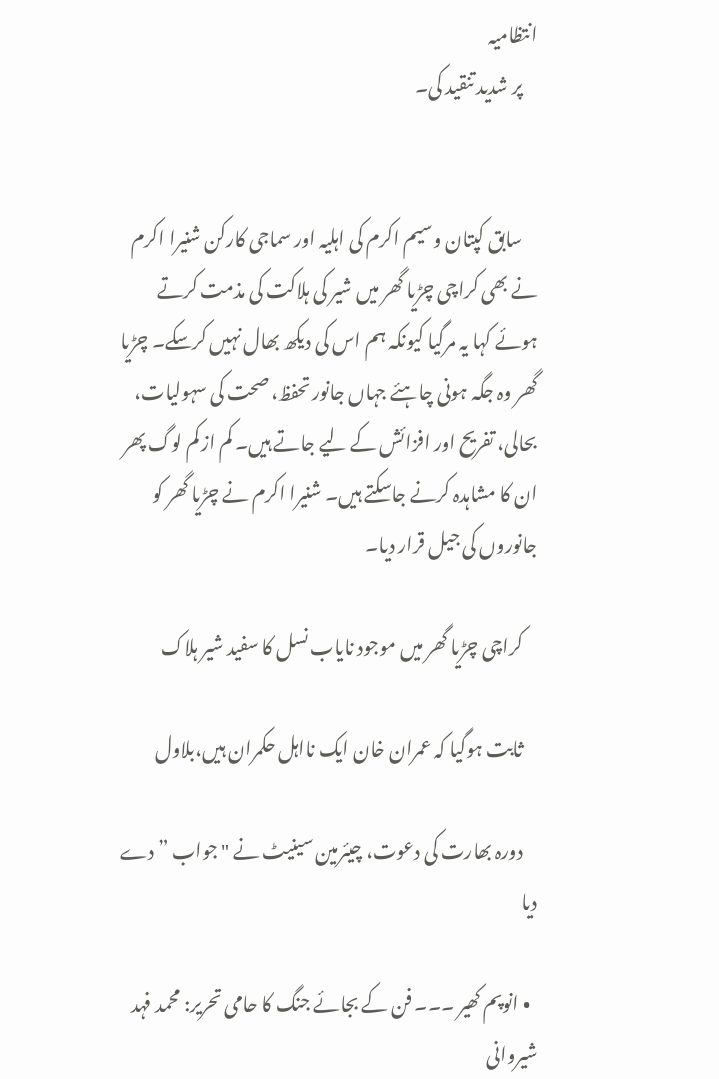انتظامیہ
    پر شدید تنقید کی۔


    سابق کپتان وسیم اکرم کی اہلیہ اور سماجی کارکن شنیرا اکرم نے بھی کراچی چڑیا گھر میں شیر کی ہلاکت کی مذمت کرتے ہوئے کہا یہ مرگیا کیونکہ ہم اس کی دیکھ بھال نہیں کرسکے۔ چڑیا گھر وہ جگہ ہونی چاہئے جہاں جانور تحفظ، صحت کی سہولیات، بحالی، تفریح اور افزائش کے لیے جاتے ہیں۔ کم از کم لوگ پھر ان کا مشاہدہ کرنے جاسکتے ہیں۔ شنیرا اکرم نے چڑیا گھر کو جانوروں کی جیل قرار دیا۔

    کراچی چڑیا گھر میں موجود نایاب نسل کا سفید شیر ہلاک

    ثابت ہوگیا کہ عمران خان ایک نااہل حکمران ہیں،بلاول

    دورہ بھارت کی دعوت، چیئرمین سینیٹ نے "جواب ” دے دیا

  • انوپم کھیر ۔۔۔ فن کے بجائے جنگ کا حامی تحریر: محمد فہد شیروانی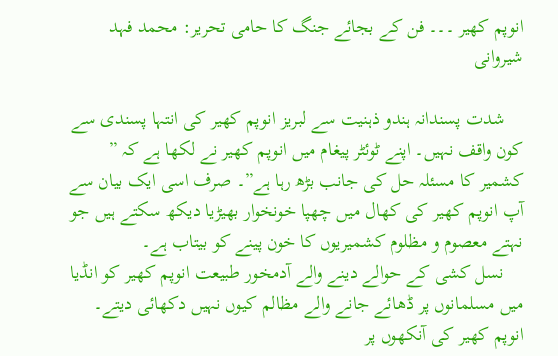انوپم کھیر ۔۔۔ فن کے بجائے جنگ کا حامی تحریر: محمد فہد شیروانی

    شدت پسندانہ ہندو ذہنیت سے لبریز انوپم کھیر کی انتہا پسندی سے کون واقف نہیں۔ اپنے ٹوئٹر پیغام میں انوپم کھیر نے لکھا ہے کہ ” کشمیر کا مسئلہ حل کی جانب بڑھ رہا ہے”۔ صرف اسی ایک بیان سے آپ انوپم کھیر کی کھال میں چھپا خونخوار بھیڑیا دیکھ سکتے ہیں جو نہتے معصوم و مظلوم کشمیریوں کا خون پینے کو بیتاب ہے۔
    نسل کشی کے حوالے دینے والے آدمخور طبیعت انوپم کھیر کو انڈیا میں مسلمانوں پر ڈھائے جانے والے مظالم کیوں نہیں دکھائی دیتے۔ انوپم کھیر کی آنکھوں پر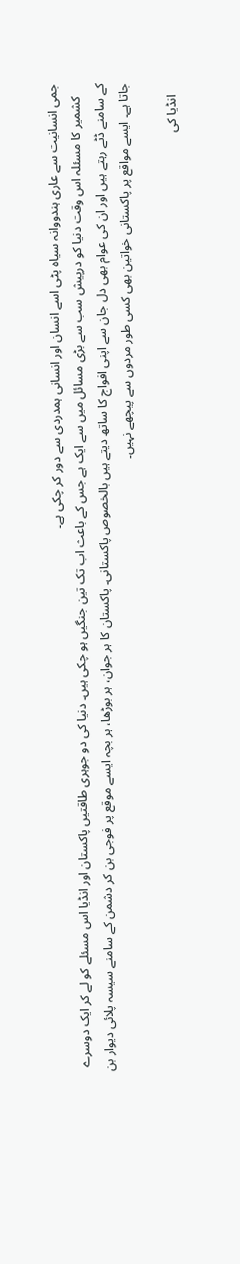جمی انسانیت سے عاری ہندووانہ سیاہ پٹی اسے انسان اور انسانی ہمدردی سے دور کر چکی ہے۔
    کشمیر کا مسئلہ اس وقت دنیا کو درپیش سب سے بڑی مسائل میں سے ایک ہے جس کے باعث اب تک تین جنگیں ہو چکی ہیں۔ دنیا کی دو جوہری طاقتیں پاکستان اور انڈیا اس مسئلے کو لے کر ایک دوسرے کے سامنے ڈٹے رہتے ہیں اور ان کی عوام بھی دل جان سے اپنی افواج کا ساتھ دیتے ہیں بالخصوص پاکستانی۔ پاکستان کا ہر جوان، ہر بوڑھا، ہر بچہ ایسے موقع پر فوجی بن کر دشمن کے سامنے سیسہ پلائی دیوار بن جاتا ہے۔ ایسے مواقع پر پاکستانی خواتین بھی کسی طور مردوں سے پیچھے نہیں۔

    انڈیا کی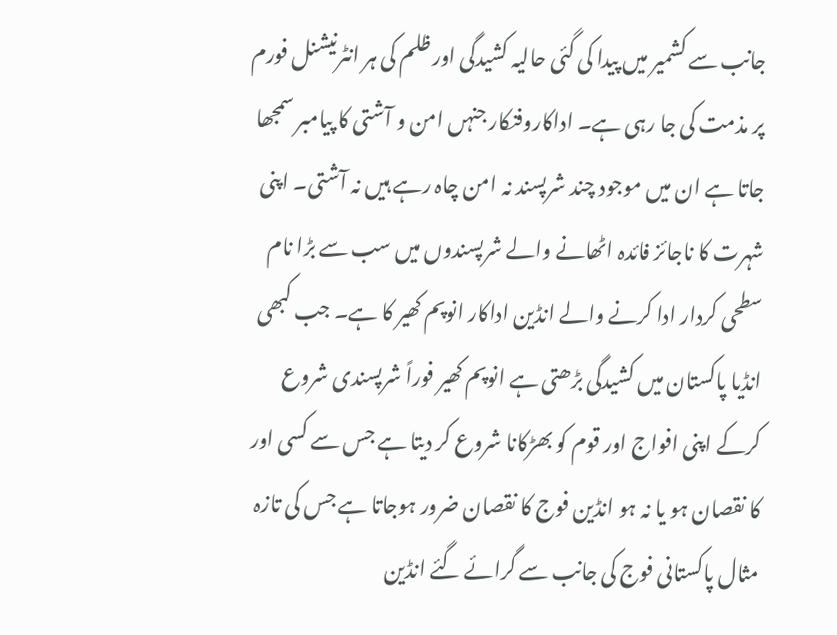جانب سے کشمیر میں پیدا کی گئی حالیہ کشیدگی اور ظلم کی ہر انٹرنیشنل فورم پر مذمت کی جا رہی ہے۔ اداکاروفنکار جنہں امن و آشتی کا پیامبر سمجھا جاتا ہے ان میں موجود چند شرپسند نہ امن چاہ رہے ہیں نہ آشتی۔ اپنی شہرت کا ناجائز فائدہ اٹھانے والے شرپسندوں میں سب سے بڑا نام سطحی کردار ادا کرنے والے انڈین اداکار انوپم کھیر کا ہے۔ جب کبھی انڈیا پاکستان میں کشیدگی بڑھتی ہے انوپم کھیر فوراً شرپسندی شروع کرکے اپنی افواج اور قوم کو بھڑکانا شروع کر دیتا ہے جس سے کسی اور کا نقصان ہو یا نہ ہو انڈین فوج کا نقصان ضرور ہوجاتا ہے جس کی تازہ مثال پاکستانی فوج کی جانب سے گرائے گئے انڈین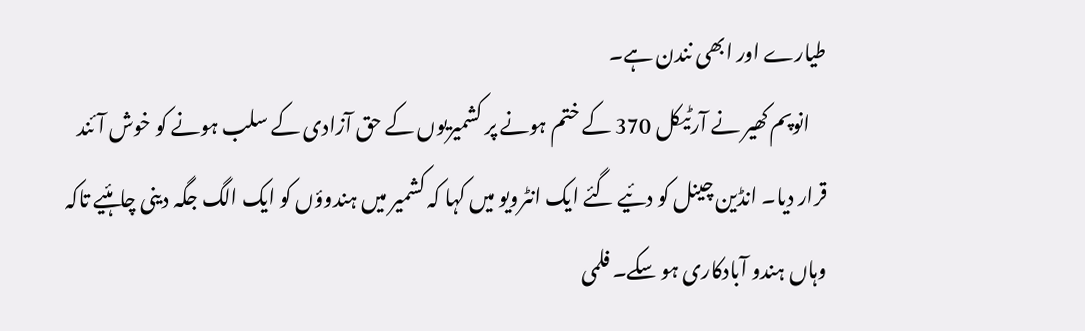طیارے اور ابھی نندن ہے۔
    انوپم کھیر نے آرٹیکل 370 کے ختم ہونے پر کشمیریوں کے حق آزادی کے سلب ہونے کو خوش آئند قرار دیا۔ انڈین چینل کو دئیے گئے ایک انٹرویو میں کہا کہ کشمیر میں ہندوؤں کو ایک الگ جگہ دینی چاہئیے تاکہ وہاں ہندو آبادکاری ہو سکے۔ فلمی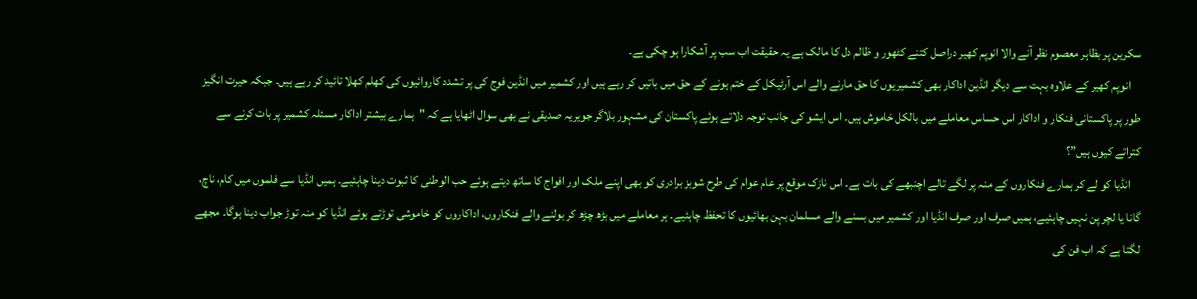سکرین پر بظاہر معصوم نظر آنے والا انوپم کھیر دراصل کتنے کٹھور و ظالم دل کا مالک ہے یہ حقیقت اب سب پر آشکارا ہو چکی ہے۔
    انوپم کھیر کے علاوہ بہت سے دیگر انڈین اداکار بھی کشمیریوں کا حق مارنے والے اس آرٹیکل کے ختم ہونے کے حق میں باتیں کر رہے ہیں اور کشمیر میں انڈین فوج کی پر تشدد کاروائیوں کی کھلم کھلا تائید کر رہے ہیں۔ جبکہ حیرت انگیز طور پر پاکستانی فنکار و اداکار اس حساس معاملے میں بالکل خاموش ہیں۔ اس ایشو کی جانب توجہ دلاتے ہوئے پاکستان کی مشہور بلاگر جویریہ صدیقی نے بھی سوال اٹھایا ہے کہ "ہمارے بیشتر اداکار مسئلہ کشمیر پر بات کرنے سے کتراتے کیوں ہیں”؟
    انڈیا کو لے کر ہمارے فنکاروں کے منہ پر لگے تالے اچنبھے کی بات ہے۔ اس نازک موقع پر عام عوام کی طرح شوبز برادری کو بھی اپنے ملک اور افواج کا ساتھ دیتے ہوئے حب الوطنی کا ثبوت دینا چاہئیے۔ ہمیں انڈیا سے فلموں میں کام، ناچ، گانا یا لچر پن نہیں چاہئیے، ہمیں صرف اور صرف انڈیا اور کشمیر میں بسنے والے مسلمان بہن بھائیوں کا تحفظ چاہئیے۔ ہر معاملے میں بڑھ چڑھ کر بولنے والے فنکاروں، اداکاروں کو خاموشی توڑتے ہوئے انڈیا کو منہ توڑ جواب دینا ہوگا۔ مجھے لگتا ہے کہ اب فن کی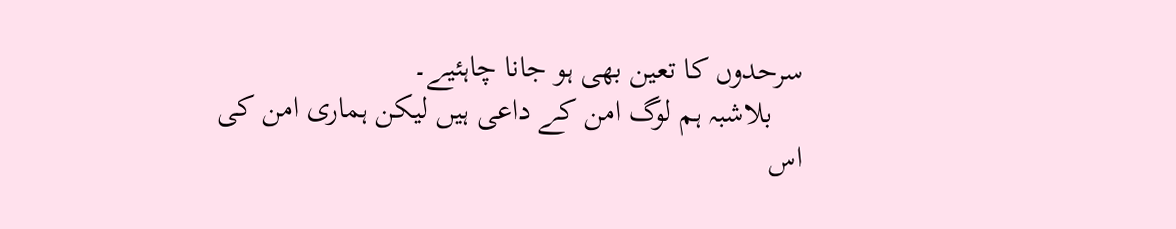سرحدوں کا تعین بھی ہو جانا چاہئیے۔
    بلاشبہ ہم لوگ امن کے داعی ہیں لیکن ہماری امن کی اس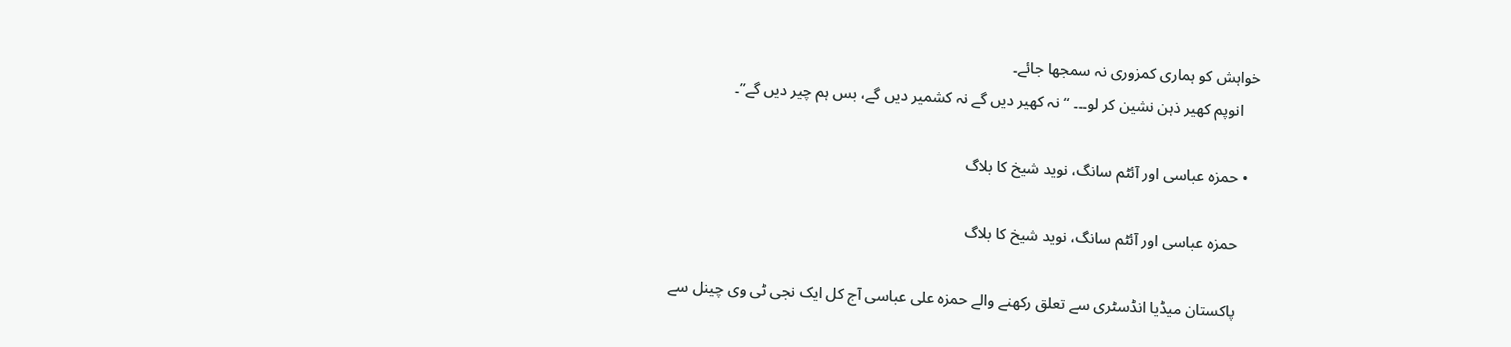خواہش کو ہماری کمزوری نہ سمجھا جائے۔
    انوپم کھیر ذہن نشین کر لو۔۔۔ “نہ کھیر دیں گے نہ کشمیر دیں گے، بس ہم چیر دیں گے”۔

  • حمزہ عباسی اور آئٹم سانگ، نوید شیخ کا بلاگ

    حمزہ عباسی اور آئٹم سانگ، نوید شیخ کا بلاگ

    پاکستان میڈیا انڈسٹری سے تعلق رکھنے والے حمزہ علی عباسی آج کل ایک نجی ٹی وی چینل سے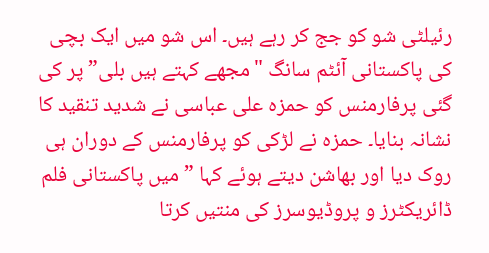رئیلٹی شو کو جج کر رہے ہیں۔ اس شو میں ایک بچی کی پاکستانی آئٹم سانگ "مجھے کہتے ہیں بلی” پر کی گئی پرفارمنس کو حمزہ علی عباسی نے شدید تنقید کا نشانہ بنایا۔ حمزہ نے لڑکی کو پرفارمنس کے دوران ہی روک دیا اور بھاشن دیتے ہوئے کہا ” میں پاکستانی فلم ڈائریکٹرز و پروڈیوسرز کی منتیں کرتا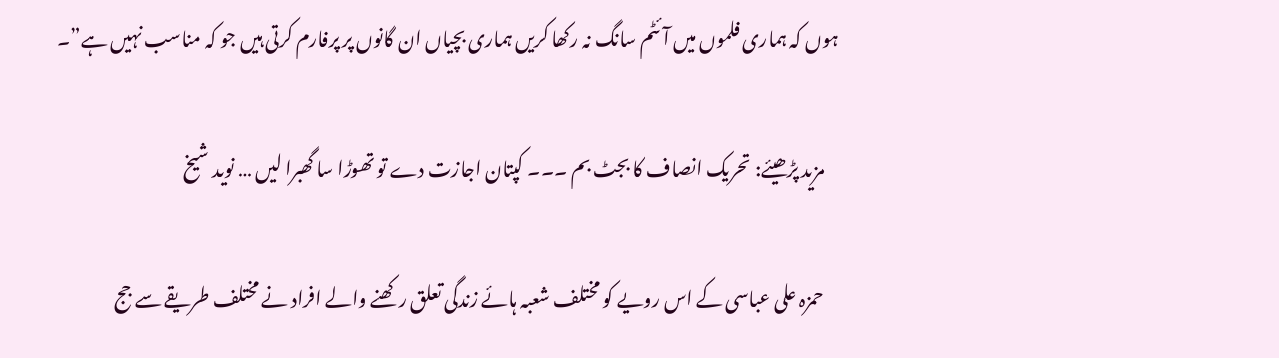ہوں کہ ہماری فلموں میں آئٹم سانگ نہ رکھا کریں ہماری بچیاں ان گانوں پر پرفارم کرتی ہیں جو کہ مناسب نہیں ہے”۔

    مزید پڑھیئے: تحریک انصاف کا بجٹ بم ۔۔۔ کپتان اجازت دے تو تھوڑا سا گھبرا لیں … نوید شیخ

    حمزہ علی عباسی کے اس رویے کو مختلف شعبہ ہائے زندگی تعلق رکھنے والے افراد نے مختلف طریقے سے جج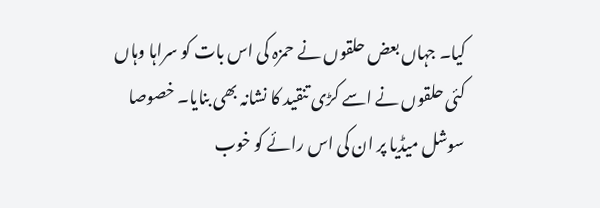کیا۔ جہاں بعض حلقوں نے حمزہ کی اس بات کو سراہا وہاں کئی حلقوں نے اسے کڑی تنقید کا نشانہ بھی بنایا۔ خصوصا سوشل میڈیا پر ان کی اس رائے کو خوب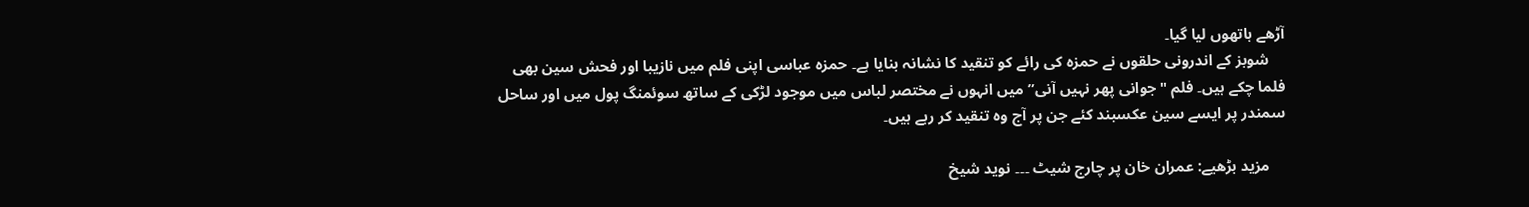آڑھے ہاتھوں لیا گیا۔
    شوبز کے اندرونی حلقوں نے حمزہ کی رائے کو تنقید کا نشانہ بنایا ہے۔ حمزہ عباسی اپنی فلم میں نازیبا اور فحش سین بھی فلما چکے ہیں۔ فلم "جوانی پھر نہیں آنی” میں انہوں نے مختصر لباس میں موجود لڑکی کے ساتھ سوئمنگ پول میں اور ساحل سمندر پر ایسے سین عکسبند کئے جن پر آج وہ تنقید کر رہے ہیں۔

    مزید بڑھیے: عمران خان پر چارج شیٹ ۔۔۔ نوید شیخ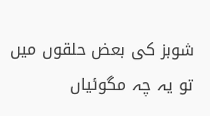شوبز کی بعض حلقوں میں تو یہ چہ مگوئیاں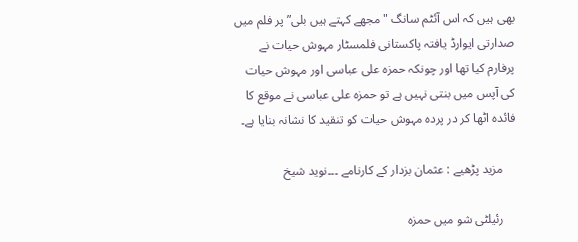بھی ہیں کہ اس آئٹم سانگ "مجھے کہتے ہیں بلی” پر فلم میں صدارتی ایوارڈ یافتہ پاکستانی فلمسٹار مہوش حیات نے پرفارم کیا تھا اور چونکہ حمزہ علی عباسی اور مہوش حیات کی آپس میں بنتی نہیں ہے تو حمزہ علی عباسی نے موقع کا فائدہ اٹھا کر در پردہ مہوش حیات کو تنقید کا نشانہ بنایا ہے۔

    مزید پڑھیے : عثمان بزدار کے کارنامے ۔۔۔نوید شیخ

    رئیلٹی شو میں حمزہ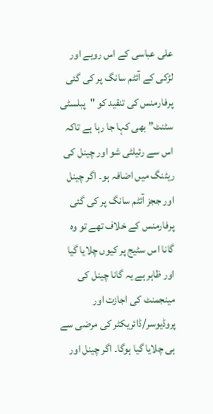علی عباسی کے اس رویے اور لڑکی کے آئٹم سانگ پر کی گئی پرفارمنس کی تنقید کو "پبلسٹی سٹنٹ” بھی کہا جا رہا ہے تاکہ اس سے رئیلٹی شو اور چینل کی ریٹنگ میں اضافہ ہو۔ اگر چینل اور ججز آئٹم سانگ پر کی گئی پرفارمنس کے خلاف تھے تو وہ گانا اس سٹیج پر کیوں چلایا گیا اور ظاہر ہے یہ گانا چینل کی مینجمنٹ کی اجازت اور پروڈیوسر/ڈائریکٹر کی مرضی سے ہی چلایا گیا ہوگا۔ اگر چینل اور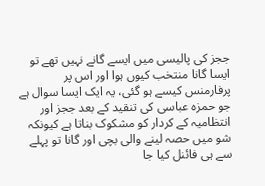ججز کی پالیسی میں ایسے گانے نہیں تھے تو ایسا گانا منتخب کیوں ہوا اور اس پر پرفارمنس کیسے ہو گئی، یہ ایک ایسا سوال ہے جو حمزہ عباسی کی تنقید کے بعد ججز اور انتظامیہ کے کردار کو مشکوک بناتا ہے کیونکہ شو میں حصہ لینے والی بچی اور گانا تو پہلے سے ہی فائنل کیا جا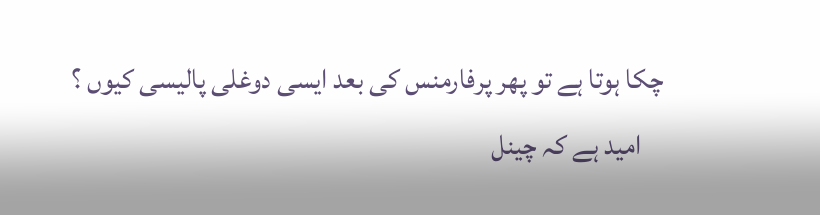چکا ہوتا ہے تو پھر پرفارمنس کی بعد ایسی دوغلی پالیسی کیوں ؟
    امید ہے کہ چینل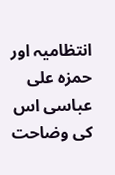انتظامیہ اور حمزہ علی عباسی اس کی وضاحت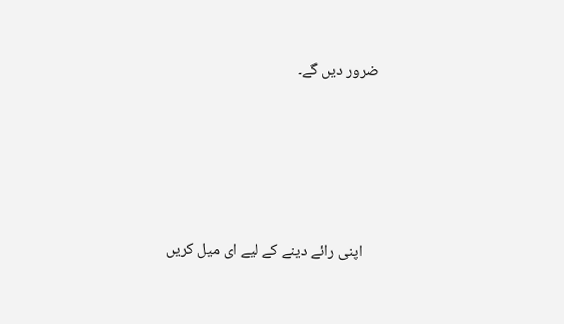ضرور دیں گے۔





    اپنی رائے دینے کے لیے ای میل کریں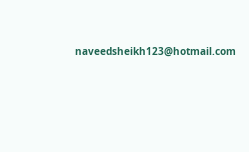naveedsheikh123@hotmail.com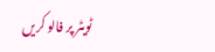ٹویٹر پر فالو کریں